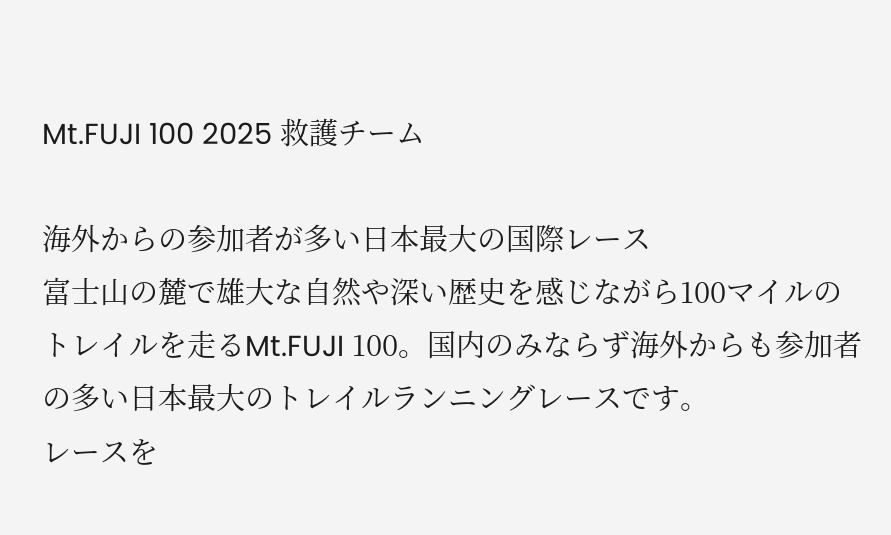Mt.FUJI 100 2025 救護チーム

海外からの参加者が多い日本最大の国際レース
富士山の麓で雄大な自然や深い歴史を感じながら100マイルのトレイルを走るMt.FUJI 100。国内のみならず海外からも参加者の多い日本最大のトレイルランニングレースです。
レースを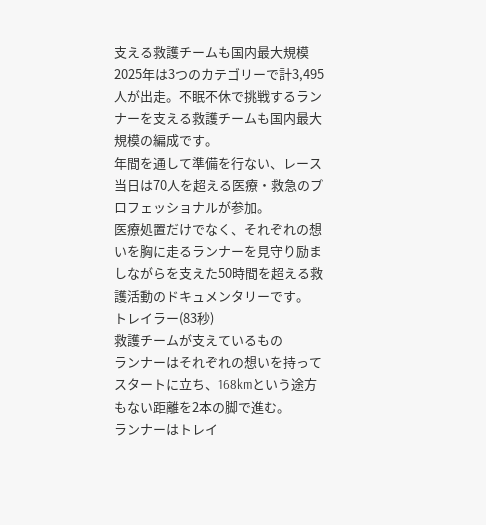支える救護チームも国内最大規模
2025年は3つのカテゴリーで計3,495人が出走。不眠不休で挑戦するランナーを支える救護チームも国内最大規模の編成です。
年間を通して準備を行ない、レース当日は70人を超える医療・救急のプロフェッショナルが参加。
医療処置だけでなく、それぞれの想いを胸に走るランナーを見守り励ましながらを支えた50時間を超える救護活動のドキュメンタリーです。
トレイラー(83秒)
救護チームが支えているもの
ランナーはそれぞれの想いを持ってスタートに立ち、168kmという途方もない距離を2本の脚で進む。
ランナーはトレイ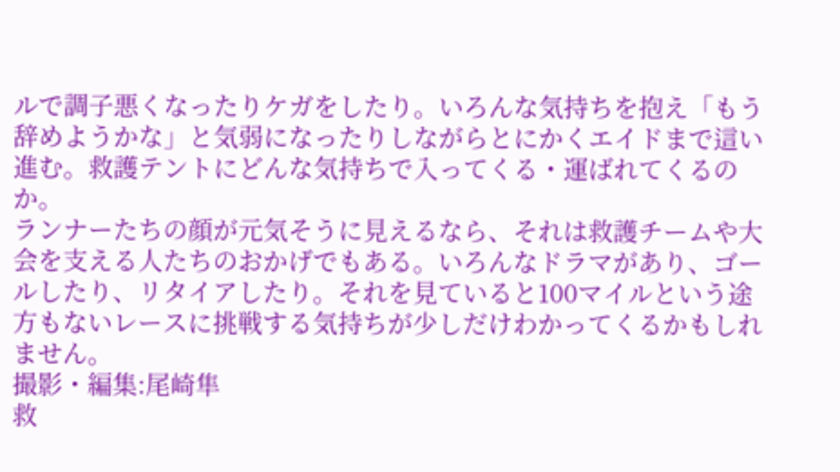ルで調子悪くなったりケガをしたり。いろんな気持ちを抱え「もう辞めようかな」と気弱になったりしながらとにかくエイドまで這い進む。救護テントにどんな気持ちで入ってくる・運ばれてくるのか。
ランナーたちの顔が元気そうに見えるなら、それは救護チームや大会を支える人たちのおかげでもある。いろんなドラマがあり、ゴールしたり、リタイアしたり。それを見ていると100マイルという途方もないレースに挑戦する気持ちが少しだけわかってくるかもしれません。
撮影・編集:尾崎隼
救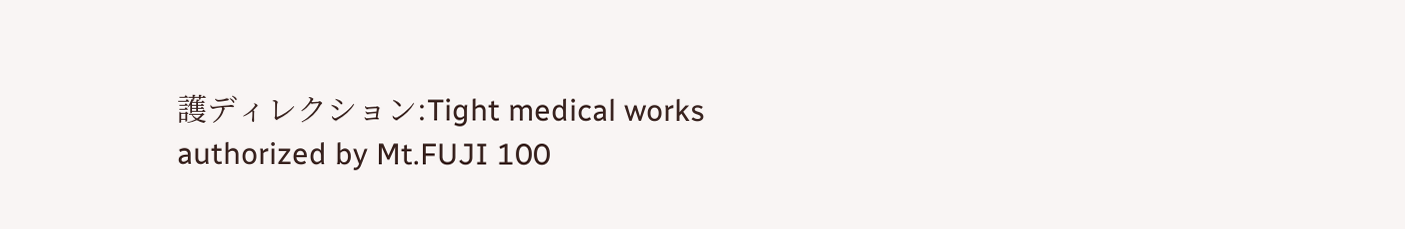護ディレクション:Tight medical works
authorized by Mt.FUJI 100